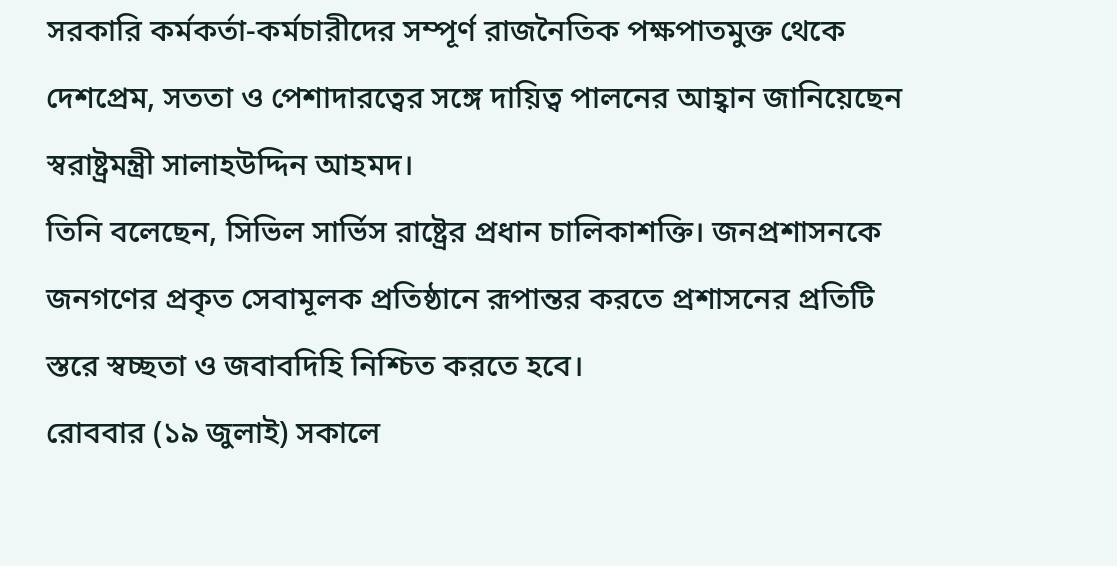সরকারি কর্মকর্তা-কর্মচারীদের সম্পূর্ণ রাজনৈতিক পক্ষপাতমুক্ত থেকে দেশপ্রেম, সততা ও পেশাদারত্বের সঙ্গে দায়িত্ব পালনের আহ্বান জানিয়েছেন স্বরাষ্ট্রমন্ত্রী সালাহউদ্দিন আহমদ।
তিনি বলেছেন, সিভিল সার্ভিস রাষ্ট্রের প্রধান চালিকাশক্তি। জনপ্রশাসনকে জনগণের প্রকৃত সেবামূলক প্রতিষ্ঠানে রূপান্তর করতে প্রশাসনের প্রতিটি স্তরে স্বচ্ছতা ও জবাবদিহি নিশ্চিত করতে হবে।
রোববার (১৯ জুলাই) সকালে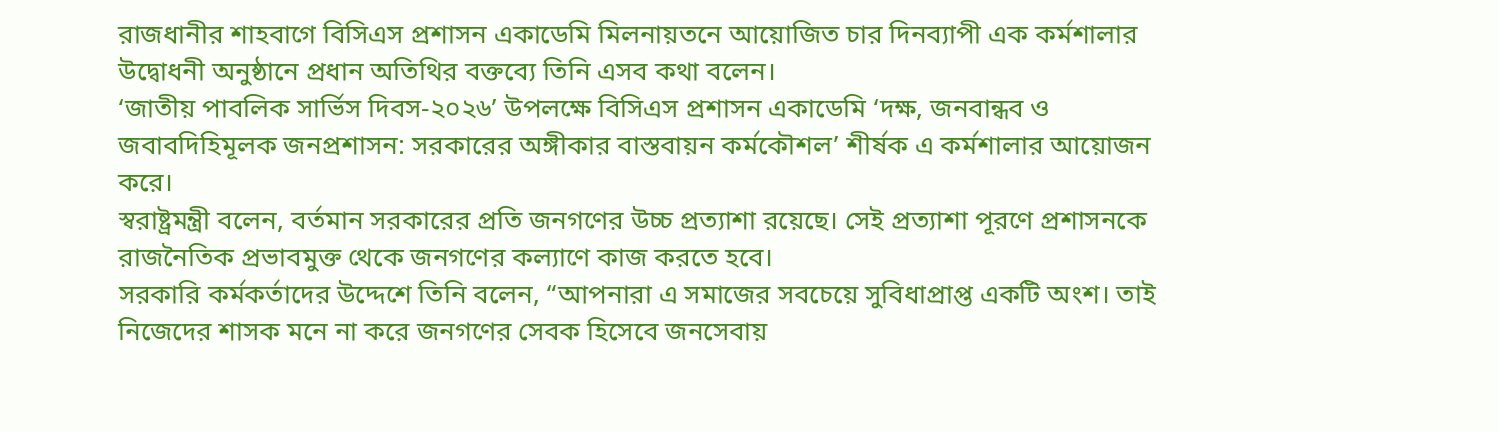রাজধানীর শাহবাগে বিসিএস প্রশাসন একাডেমি মিলনায়তনে আয়োজিত চার দিনব্যাপী এক কর্মশালার উদ্বোধনী অনুষ্ঠানে প্রধান অতিথির বক্তব্যে তিনি এসব কথা বলেন।
‘জাতীয় পাবলিক সার্ভিস দিবস-২০২৬’ উপলক্ষে বিসিএস প্রশাসন একাডেমি ‘দক্ষ, জনবান্ধব ও জবাবদিহিমূলক জনপ্রশাসন: সরকারের অঙ্গীকার বাস্তবায়ন কর্মকৌশল’ শীর্ষক এ কর্মশালার আয়োজন করে।
স্বরাষ্ট্রমন্ত্রী বলেন, বর্তমান সরকারের প্রতি জনগণের উচ্চ প্রত্যাশা রয়েছে। সেই প্রত্যাশা পূরণে প্রশাসনকে রাজনৈতিক প্রভাবমুক্ত থেকে জনগণের কল্যাণে কাজ করতে হবে।
সরকারি কর্মকর্তাদের উদ্দেশে তিনি বলেন, “আপনারা এ সমাজের সবচেয়ে সুবিধাপ্রাপ্ত একটি অংশ। তাই নিজেদের শাসক মনে না করে জনগণের সেবক হিসেবে জনসেবায়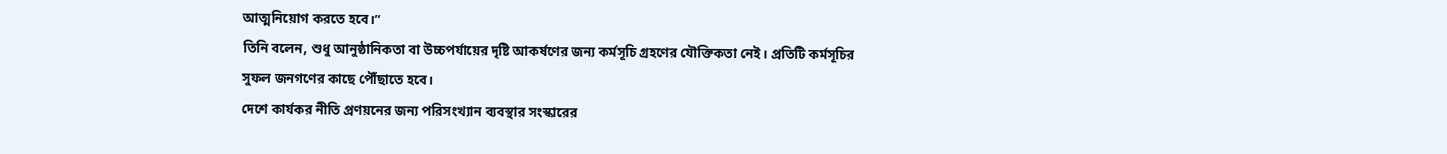আত্মনিয়োগ করতে হবে।”
তিনি বলেন, শুধু আনুষ্ঠানিকতা বা উচ্চপর্যায়ের দৃষ্টি আকর্ষণের জন্য কর্মসূচি গ্রহণের যৌক্তিকতা নেই। প্রতিটি কর্মসূচির সুফল জনগণের কাছে পৌঁছাতে হবে।
দেশে কার্যকর নীতি প্রণয়নের জন্য পরিসংখ্যান ব্যবস্থার সংস্কারের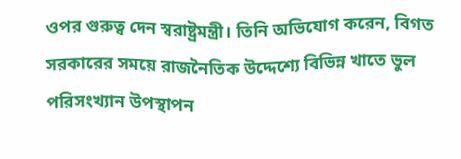ওপর গুরুত্ব দেন স্বরাষ্ট্রমন্ত্রী। তিনি অভিযোগ করেন, বিগত সরকারের সময়ে রাজনৈতিক উদ্দেশ্যে বিভিন্ন খাতে ভুল পরিসংখ্যান উপস্থাপন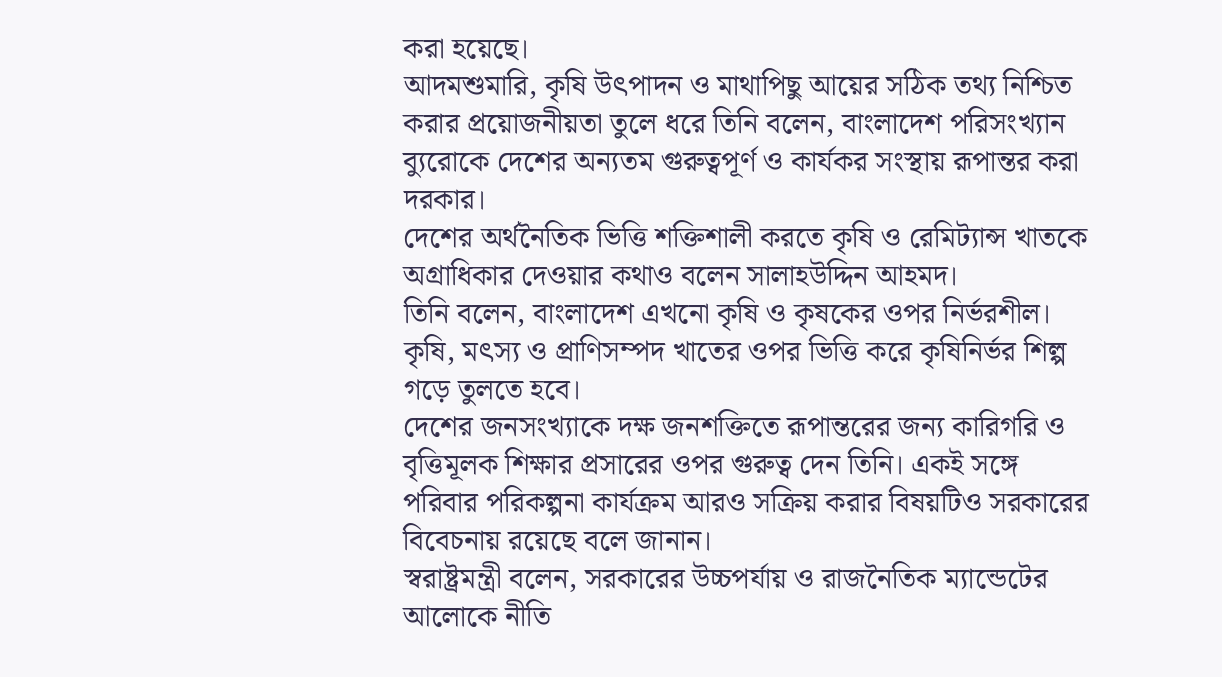করা হয়েছে।
আদমশুমারি, কৃষি উৎপাদন ও মাথাপিছু আয়ের সঠিক তথ্য নিশ্চিত করার প্রয়োজনীয়তা তুলে ধরে তিনি বলেন, বাংলাদেশ পরিসংখ্যান ব্যুরোকে দেশের অন্যতম গুরুত্বপূর্ণ ও কার্যকর সংস্থায় রূপান্তর করা দরকার।
দেশের অর্থনৈতিক ভিত্তি শক্তিশালী করতে কৃষি ও রেমিট্যান্স খাতকে অগ্রাধিকার দেওয়ার কথাও বলেন সালাহউদ্দিন আহমদ।
তিনি বলেন, বাংলাদেশ এখনো কৃষি ও কৃষকের ওপর নির্ভরশীল। কৃষি, মৎস্য ও প্রাণিসম্পদ খাতের ওপর ভিত্তি করে কৃষিনির্ভর শিল্প গড়ে তুলতে হবে।
দেশের জনসংখ্যাকে দক্ষ জনশক্তিতে রূপান্তরের জন্য কারিগরি ও বৃত্তিমূলক শিক্ষার প্রসারের ওপর গুরুত্ব দেন তিনি। একই সঙ্গে পরিবার পরিকল্পনা কার্যক্রম আরও সক্রিয় করার বিষয়টিও সরকারের বিবেচনায় রয়েছে বলে জানান।
স্বরাষ্ট্রমন্ত্রী বলেন, সরকারের উচ্চপর্যায় ও রাজনৈতিক ম্যান্ডেটের আলোকে নীতি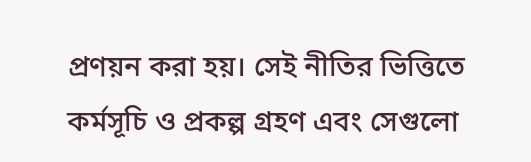প্রণয়ন করা হয়। সেই নীতির ভিত্তিতে কর্মসূচি ও প্রকল্প গ্রহণ এবং সেগুলো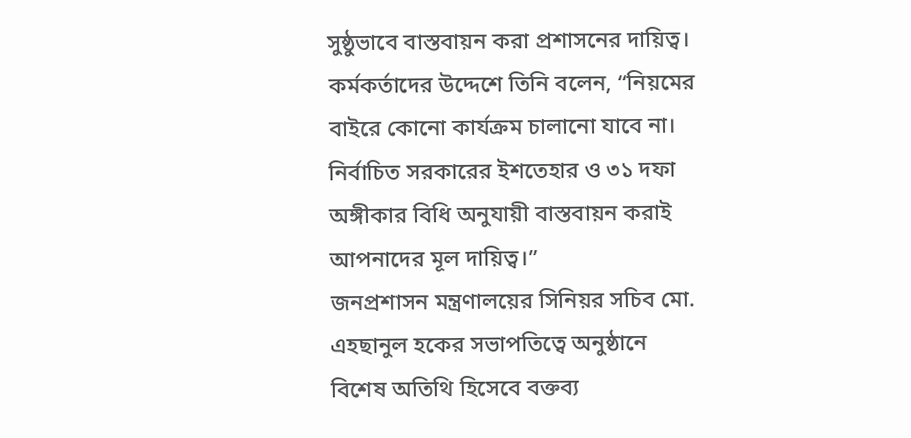সুষ্ঠুভাবে বাস্তবায়ন করা প্রশাসনের দায়িত্ব।
কর্মকর্তাদের উদ্দেশে তিনি বলেন, “নিয়মের বাইরে কোনো কার্যক্রম চালানো যাবে না। নির্বাচিত সরকারের ইশতেহার ও ৩১ দফা অঙ্গীকার বিধি অনুযায়ী বাস্তবায়ন করাই আপনাদের মূল দায়িত্ব।”
জনপ্রশাসন মন্ত্রণালয়ের সিনিয়র সচিব মো. এহছানুল হকের সভাপতিত্বে অনুষ্ঠানে বিশেষ অতিথি হিসেবে বক্তব্য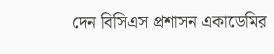দেন বিসিএস প্রশাসন একাডেমির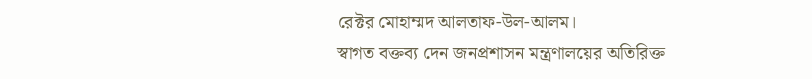রেক্টর মোহাম্মদ আলতাফ-উল-আলম।
স্বাগত বক্তব্য দেন জনপ্রশাসন মন্ত্রণালয়ের অতিরিক্ত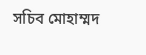সচিব মোহাম্মদ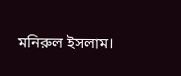মনিরুল ইসলাম।